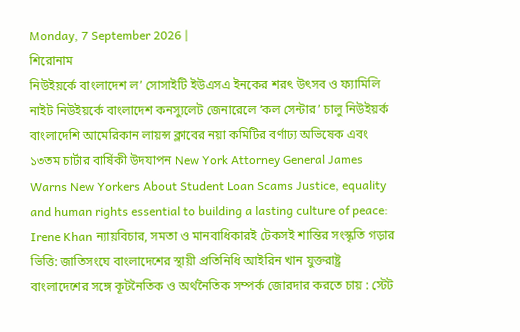Monday, 7 September 2026 |
শিরোনাম
নিউইয়র্কে বাংলাদেশ ল’ সোসাইটি ইউএসএ ইনকের শরৎ উৎসব ও ফ্যামিলি নাইট নিউইয়র্কে বাংলাদেশ কনস্যুলেট জেনারেলে ‘কল সেন্টার’ চালু নিউইয়র্ক বাংলাদেশি আমেরিকান লায়ন্স ক্লাবের নয়া কমিটির বর্ণাঢ্য অভিষেক এবং ১৩তম চার্টার বার্ষিকী উদযাপন New York Attorney General James Warns New Yorkers About Student Loan Scams Justice, equality and human rights essential to building a lasting culture of peace: Irene Khan ন্যায়বিচার, সমতা ও মানবাধিকারই টেকসই শান্তির সংস্কৃতি গড়ার ভিত্তি: জাতিসংঘে বাংলাদেশের স্থায়ী প্রতিনিধি আইরিন খান যুক্তরাষ্ট্র বাংলাদেশের সঙ্গে কূটনৈতিক ও অর্থনৈতিক সম্পর্ক জোরদার করতে চায় : স্টেট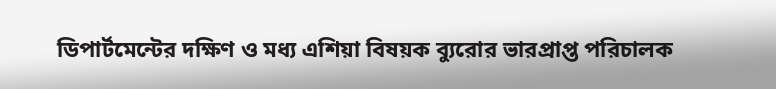ডিপার্টমেন্টের দক্ষিণ ও মধ্য এশিয়া বিষয়ক ব্যুরোর ভারপ্রাপ্ত পরিচালক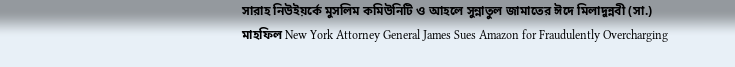সারাহ নিউইয়র্কে মুসলিম কমিউনিটি ও আহলে সুন্নাতুল জামাতের ঈদে মিলাদুন্নবী (সা.) মাহফিল New York Attorney General James Sues Amazon for Fraudulently Overcharging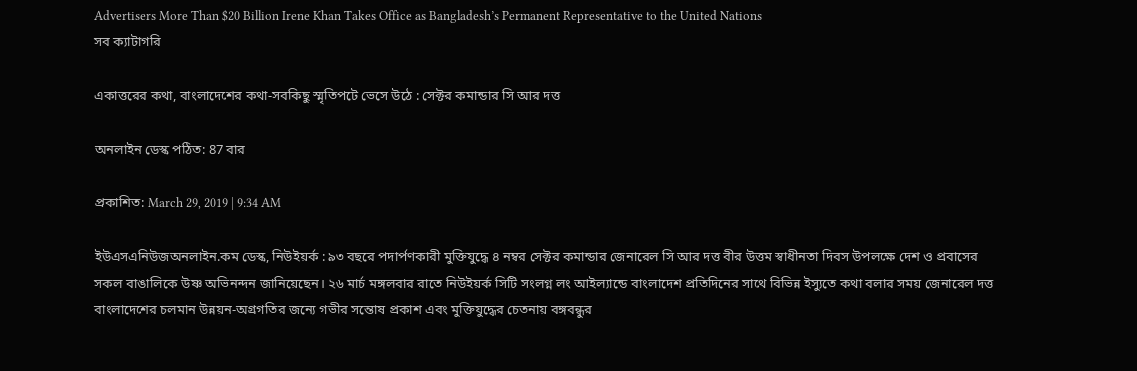Advertisers More Than $20 Billion Irene Khan Takes Office as Bangladesh’s Permanent Representative to the United Nations
সব ক্যাটাগরি

একাত্তরের কথা, বাংলাদেশের কথা-সবকিছু স্মৃতিপটে ভেসে উঠে : সেক্টর কমান্ডার সি আর দত্ত

অনলাইন ডেস্ক পঠিত: 87 বার

প্রকাশিত: March 29, 2019 | 9:34 AM

ইউএসএনিউজঅনলাইন.কম ডেস্ক, নিউইয়র্ক : ৯৩ বছরে পদার্পণকারী মুক্তিযুদ্ধে ৪ নম্বর সেক্টর কমান্ডার জেনারেল সি আর দত্ত বীর উত্তম স্বাধীনতা দিবস উপলক্ষে দেশ ও প্রবাসের সকল বাঙালিকে উষ্ণ অভিনন্দন জানিয়েছেন। ২৬ মার্চ মঙ্গলবার রাতে নিউইয়র্ক সিটি সংলগ্ন লং আইল্যান্ডে বাংলাদেশ প্রতিদিনের সাথে বিভিন্ন ইস্যুতে কথা বলার সময় জেনারেল দত্ত বাংলাদেশের চলমান উন্নয়ন-অগ্রগতির জন্যে গভীর সন্তোষ প্রকাশ এবং মুক্তিযুদ্ধের চেতনায় বঙ্গবন্ধুর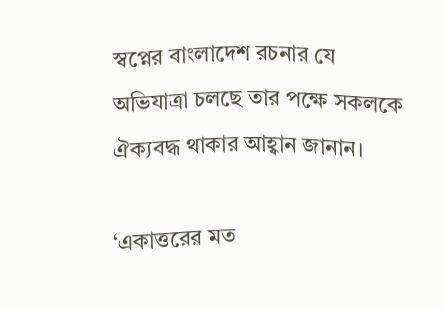স্বপ্নের বাংলাদেশ রচনার যে অভিযাত্রা চলছে তার পক্ষে সকলকে ঐক্যবদ্ধ থাকার আহ্বান জানান।

‘একাত্তরের মত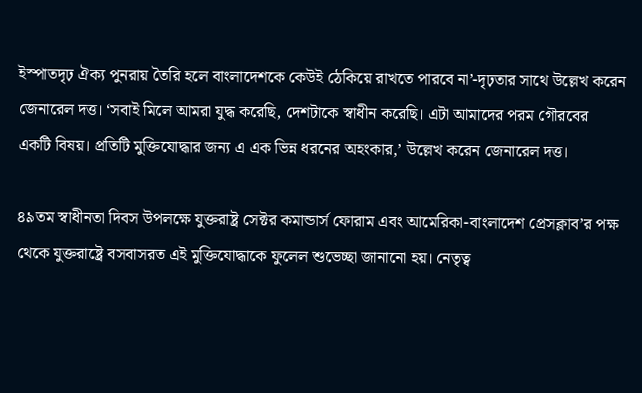ইস্পাতদৃঢ় ঐক্য পুনরায় তৈরি হলে বাংলাদেশকে কেউই ঠেকিয়ে রাখতে পারবে না’-দৃঢ়তার সাথে উল্লেখ করেন জেনারেল দত্ত। ‘সবাই মিলে আমরা যুদ্ধ করেছি, দেশটাকে স্বাধীন করেছি। এটা আমাদের পরম গৌরবের একটি বিষয়। প্রতিটি মুক্তিযোদ্ধার জন্য এ এক ভিন্ন ধরনের অহংকার,’ উল্লেখ করেন জেনারেল দত্ত।

৪৯তম স্বাধীনতা দিবস উপলক্ষে যুক্তরাষ্ট্র সেক্টর কমান্ডার্স ফোরাম এবং আমেরিকা-বাংলাদেশ প্রেসক্লাব’র পক্ষ থেকে যুক্তরাষ্ট্রে বসবাসরত এই মুক্তিযোদ্ধাকে ফুলেল শুভেচ্ছা জানানো হয়। নেতৃত্ব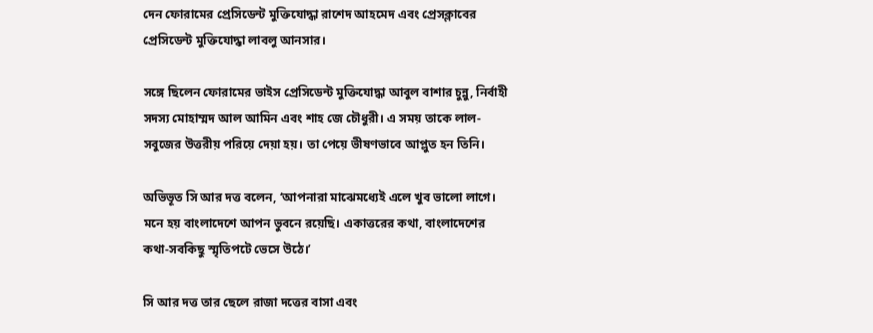দেন ফোরামের প্রেসিডেন্ট মুক্তিযোদ্ধা রাশেদ আহমেদ এবং প্রেসক্লাবের প্রেসিডেন্ট মুক্তিযোদ্ধা লাবলু আনসার।

সঙ্গে ছিলেন ফোরামের ভাইস প্রেসিডেন্ট মুক্তিযোদ্ধা আবুল বাশার চুন্নু, নির্বাহী সদস্য মোহাম্মদ আল আমিন এবং শাহ জে চৌধুরী। এ সময় তাকে লাল-সবুজের উত্তরীয় পরিয়ে দেয়া হয়। তা পেয়ে ভীষণভাবে আপ্লুত হন তিনি।

অভিভূত সি আর দত্ত বলেন, ‘আপনারা মাঝেমধ্যেই এলে খুব ভালো লাগে। মনে হয় বাংলাদেশে আপন ভুবনে রয়েছি। একাত্তরের কথা, বাংলাদেশের কথা-সবকিছু স্মৃতিপটে ভেসে উঠে।’

সি আর দত্ত তার ছেলে রাজা দত্তের বাসা এবং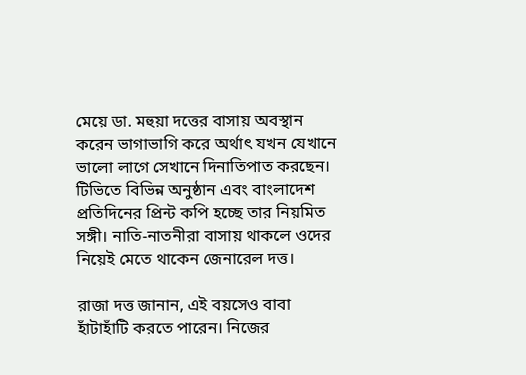মেয়ে ডা. মহুয়া দত্তের বাসায় অবস্থান করেন ভাগাভাগি করে অর্থাৎ যখন যেখানে ভালো লাগে সেখানে দিনাতিপাত করছেন। টিভিতে বিভিন্ন অনুষ্ঠান এবং বাংলাদেশ প্রতিদিনের প্রিন্ট কপি হচ্ছে তার নিয়মিত সঙ্গী। নাতি-নাতনীরা বাসায় থাকলে ওদের নিয়েই মেতে থাকেন জেনারেল দত্ত।

রাজা দত্ত জানান, এই বয়সেও বাবা হাঁটাহাঁটি করতে পারেন। নিজের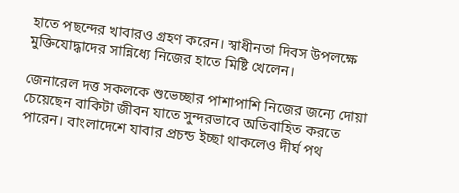হাতে পছন্দের খাবারও গ্রহণ করেন। স্বাধীনতা দিবস উপলক্ষে মুক্তিযোদ্ধাদের সান্নিধ্যে নিজের হাতে মিষ্টি খেলেন।

জেনারেল দত্ত সকলকে শুভেচ্ছার পাশাপাশি নিজের জন্যে দোয়া চেয়েছেন বাকিটা জীবন যাতে সুন্দরভাবে অতিবাহিত করতে পারেন। বাংলাদেশে যাবার প্রচন্ড ইচ্ছা থাকলেও দীর্ঘ পথ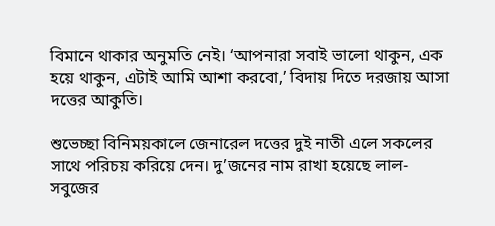বিমানে থাকার অনুমতি নেই। ‘আপনারা সবাই ভালো থাকুন, এক হয়ে থাকুন, এটাই আমি আশা করবো,’ বিদায় দিতে দরজায় আসা দত্তের আকুতি।

শুভেচ্ছা বিনিময়কালে জেনারেল দত্তের দুই নাতী এলে সকলের সাথে পরিচয় করিয়ে দেন। দু’জনের নাম রাখা হয়েছে লাল-সবুজের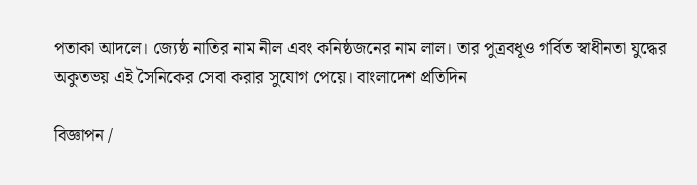পতাকা আদলে। জ্যেষ্ঠ নাতির নাম নীল এবং কনিষ্ঠজনের নাম লাল। তার পুত্রবধূও গর্বিত স্বাধীনতা যুদ্ধের অকুতভয় এই সৈনিকের সেবা করার সুযোগ পেয়ে। বাংলাদেশ প্রতিদিন

বিজ্ঞাপন /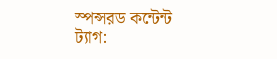স্পন্সরড কন্টেন্ট
ট্যাগ: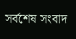সর্বশেষ সংবাদ